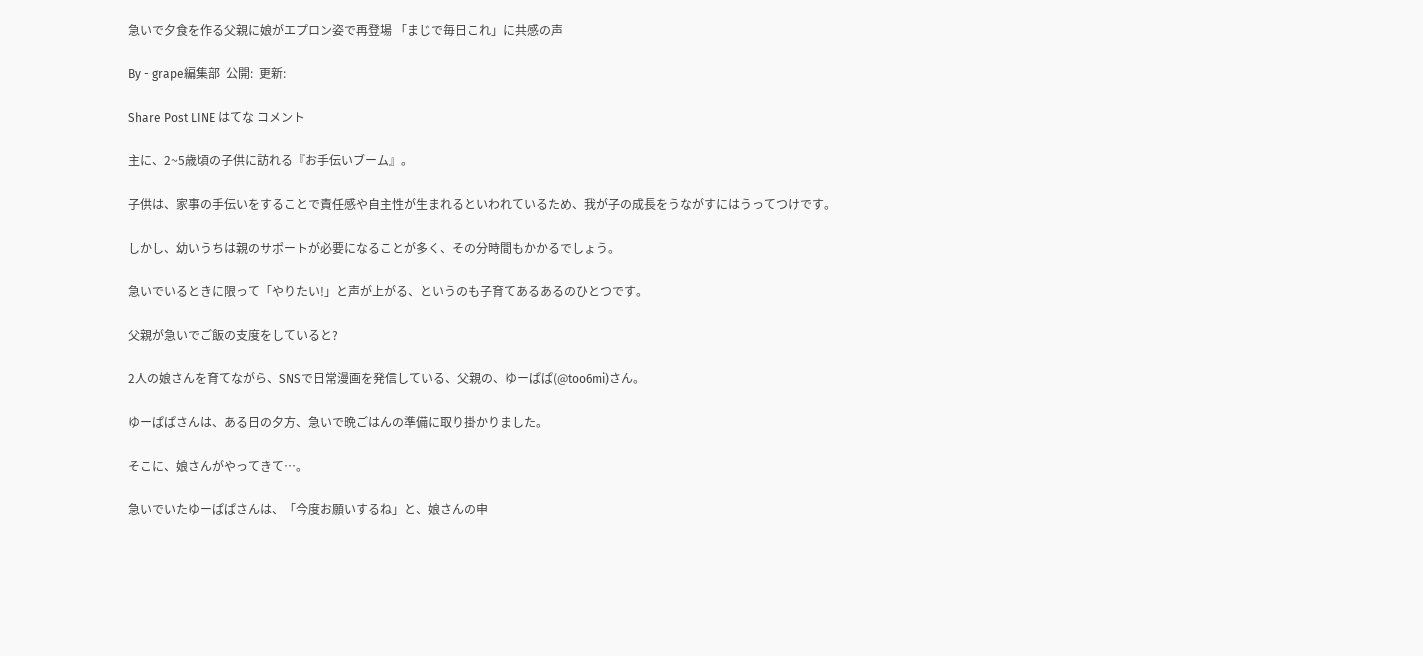急いで夕食を作る父親に娘がエプロン姿で再登場 「まじで毎日これ」に共感の声

By - grape編集部  公開:  更新:

Share Post LINE はてな コメント

主に、2~5歳頃の子供に訪れる『お手伝いブーム』。

子供は、家事の手伝いをすることで責任感や自主性が生まれるといわれているため、我が子の成長をうながすにはうってつけです。

しかし、幼いうちは親のサポートが必要になることが多く、その分時間もかかるでしょう。

急いでいるときに限って「やりたい!」と声が上がる、というのも子育てあるあるのひとつです。

父親が急いでご飯の支度をしていると?

2人の娘さんを育てながら、SNSで日常漫画を発信している、父親の、ゆーぱぱ(@too6mi)さん。

ゆーぱぱさんは、ある日の夕方、急いで晩ごはんの準備に取り掛かりました。

そこに、娘さんがやってきて…。

急いでいたゆーぱぱさんは、「今度お願いするね」と、娘さんの申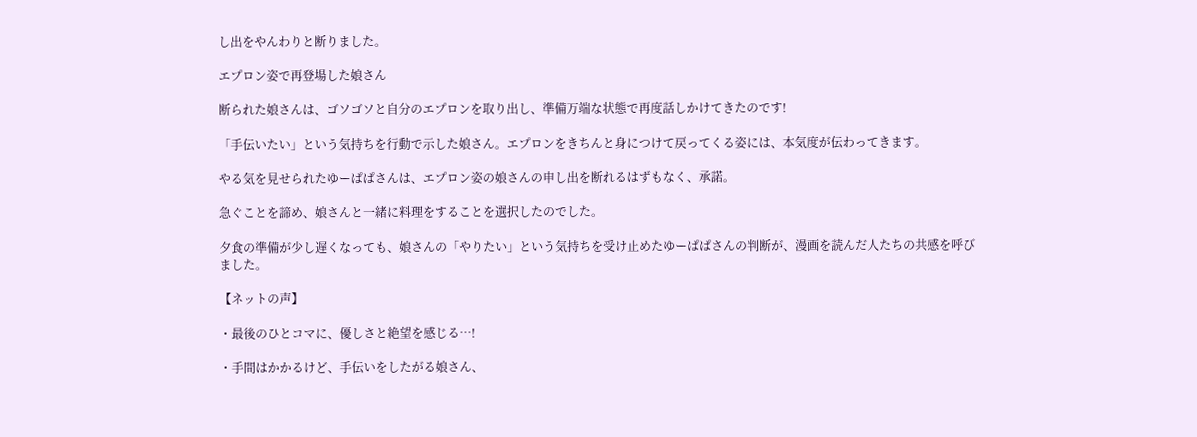し出をやんわりと断りました。

エプロン姿で再登場した娘さん

断られた娘さんは、ゴソゴソと自分のエプロンを取り出し、準備万端な状態で再度話しかけてきたのです!

「手伝いたい」という気持ちを行動で示した娘さん。エプロンをきちんと身につけて戻ってくる姿には、本気度が伝わってきます。

やる気を見せられたゆーぱぱさんは、エプロン姿の娘さんの申し出を断れるはずもなく、承諾。

急ぐことを諦め、娘さんと一緒に料理をすることを選択したのでした。

夕食の準備が少し遅くなっても、娘さんの「やりたい」という気持ちを受け止めたゆーぱぱさんの判断が、漫画を読んだ人たちの共感を呼びました。

【ネットの声】

・最後のひとコマに、優しさと絶望を感じる…!

・手間はかかるけど、手伝いをしたがる娘さん、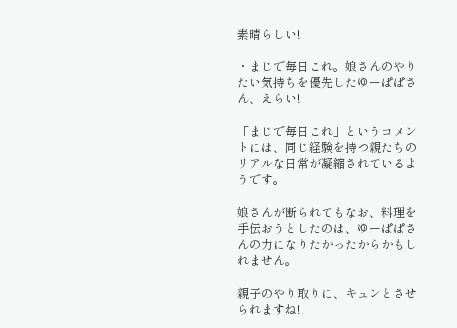素晴らしい!

・まじで毎日これ。娘さんのやりたい気持ちを優先したゆーぱぱさん、えらい!

「まじで毎日これ」というコメントには、同じ経験を持つ親たちのリアルな日常が凝縮されているようです。

娘さんが断られてもなお、料理を手伝おうとしたのは、ゆーぱぱさんの力になりたかったからかもしれません。

親子のやり取りに、キュンとさせられますね!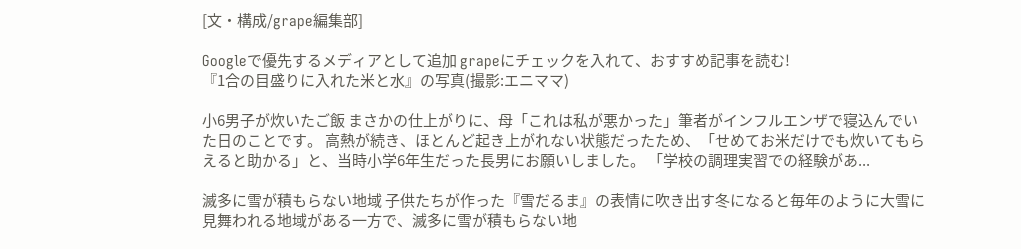[文・構成/grape編集部]

Googleで優先するメディアとして追加 grapeにチェックを入れて、おすすめ記事を読む!
『1合の目盛りに入れた米と水』の写真(撮影:エニママ)

小6男子が炊いたご飯 まさかの仕上がりに、母「これは私が悪かった」筆者がインフルエンザで寝込んでいた日のことです。 高熱が続き、ほとんど起き上がれない状態だったため、「せめてお米だけでも炊いてもらえると助かる」と、当時小学6年生だった長男にお願いしました。 「学校の調理実習での経験があ...

滅多に雪が積もらない地域 子供たちが作った『雪だるま』の表情に吹き出す冬になると毎年のように大雪に見舞われる地域がある一方で、滅多に雪が積もらない地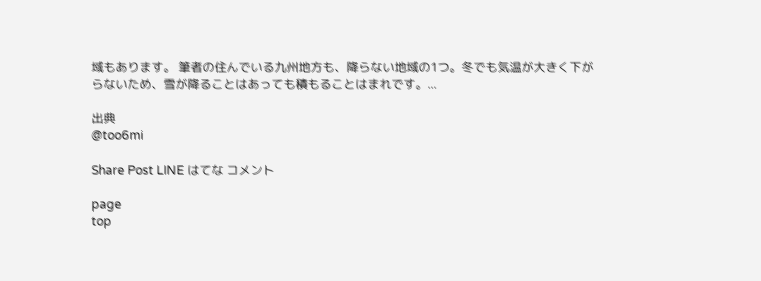域もあります。 筆者の住んでいる九州地方も、降らない地域の1つ。冬でも気温が大きく下がらないため、雪が降ることはあっても積もることはまれです。...

出典
@too6mi

Share Post LINE はてな コメント

page
top